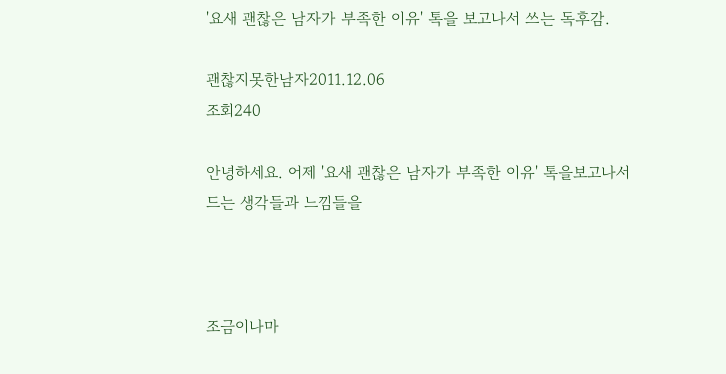'요새 괜찮은 남자가 부족한 이유' 톡을 보고나서 쓰는 독후감.

괜찮지못한남자2011.12.06
조회240

안녕하세요. 어제 '요새 괜찮은 남자가 부족한 이유' 톡을보고나서 드는 생각들과 느낌들을



조금이나마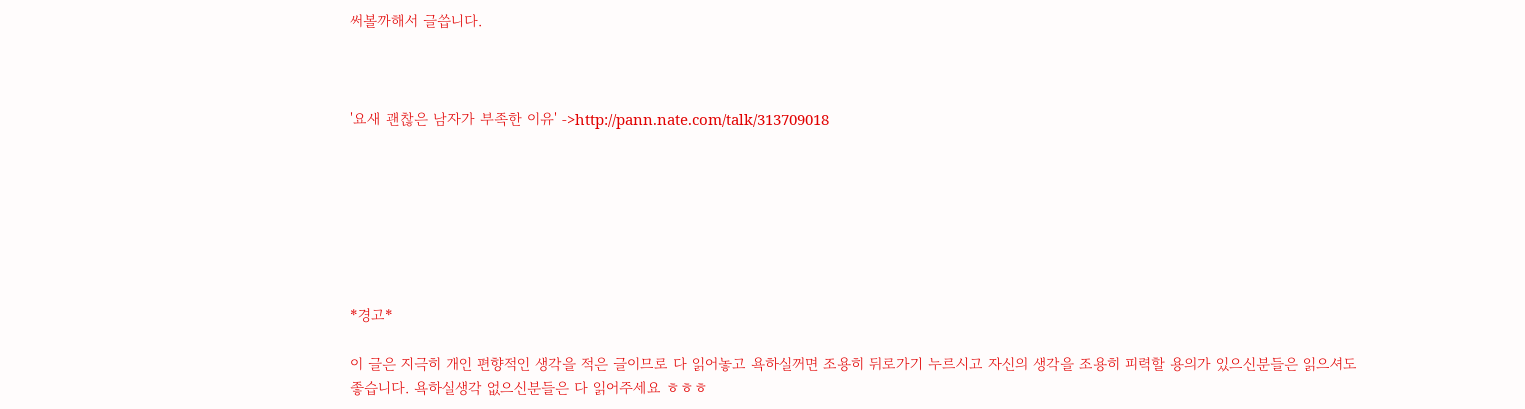써볼까해서 글씁니다.



'요새 괜찮은 남자가 부족한 이유' ->http://pann.nate.com/talk/313709018







*경고*

이 글은 지극히 개인 편향적인 생각을 적은 글이므로 다 읽어놓고 욕하실꺼면 조용히 뒤로가기 누르시고 자신의 생각을 조용히 피력할 용의가 있으신분들은 읽으셔도 좋습니다. 욕하실생각 없으신분들은 다 읽어주세요 ㅎㅎㅎ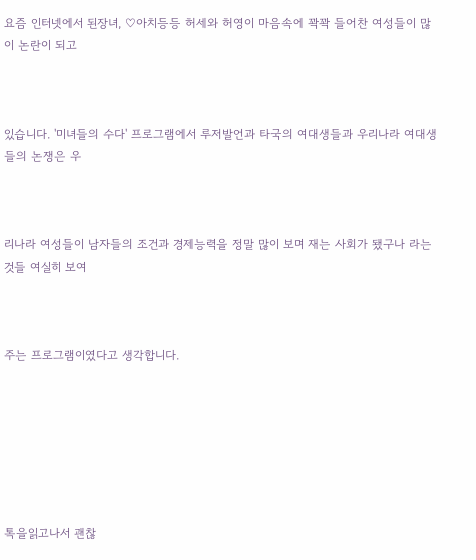요즘 인터넷에서 된장녀, ♡아치등등 허세와 허영이 마음속에 꽉꽉 들어찬 여성들이 많이 논란이 되고



있습니다. '미녀들의 수다' 프로그램에서 루저발언과 타국의 여대생들과 우리나라 여대생들의 논쟁은 우



리나라 여성들이 남자들의 조건과 경제능력을 정말 많이 보며 재는 사회가 됐구나 라는것들 여실히 보여



주는 프로그램이였다고 생각합니다.







톡을읽고나서 괜찮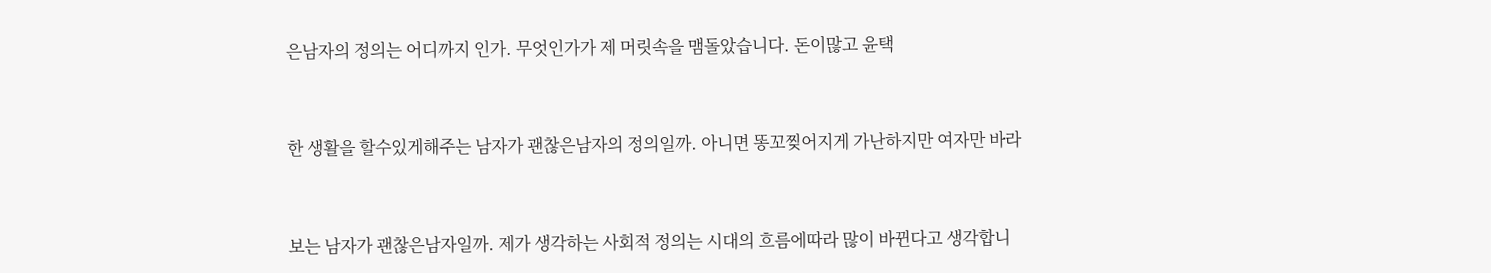은남자의 정의는 어디까지 인가. 무엇인가가 제 머릿속을 맴돌았습니다. 돈이많고 윤택



한 생활을 할수있게해주는 남자가 괜찮은남자의 정의일까. 아니면 똥꼬찢어지게 가난하지만 여자만 바라



보는 남자가 괜찮은남자일까. 제가 생각하는 사회적 정의는 시대의 흐름에따라 많이 바뀐다고 생각합니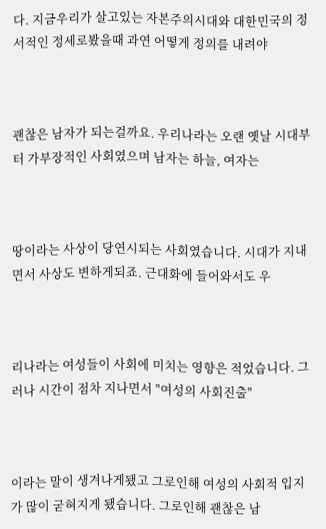다. 지금우리가 살고있는 자본주의시대와 대한민국의 정서적인 정세로봤을때 과연 어떻게 정의를 내려야



괜찮은 남자가 되는걸까요. 우리나라는 오랜 옛날 시대부터 가부장적인 사회였으며 남자는 하늘, 여자는



땅이라는 사상이 당연시되는 사회였습니다. 시대가 지내면서 사상도 변하게되죠. 근대화에 들어와서도 우



리나라는 여성들이 사회에 미치는 영향은 적었습니다. 그러나 시간이 점차 지나면서 "여성의 사회진출"



이라는 말이 생겨나게됐고 그로인해 여성의 사회적 입지가 많이 굳혀지게 됐습니다. 그로인해 괜찮은 남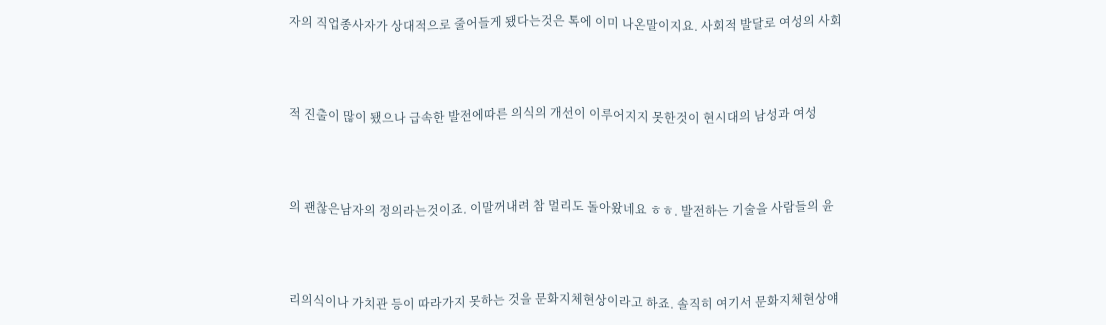자의 직업종사자가 상대적으로 줄어들게 됐다는것은 톡에 이미 나온말이지요. 사회적 발달로 여성의 사회



적 진출이 많이 됐으나 급속한 발전에따른 의식의 개선이 이루어지지 못한것이 현시대의 남성과 여성



의 괜찮은남자의 정의라는것이죠. 이말꺼내려 참 멀리도 돌아왔네요 ㅎㅎ. 발전하는 기술을 사람들의 윤



리의식이나 가치관 등이 따라가지 못하는 것을 문화지체현상이라고 하죠. 솔직히 여기서 문화지체현상얘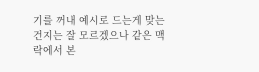기를 꺼내 예시로 드는게 맞는건지는 잘 모르겠으나 같은 맥락에서 본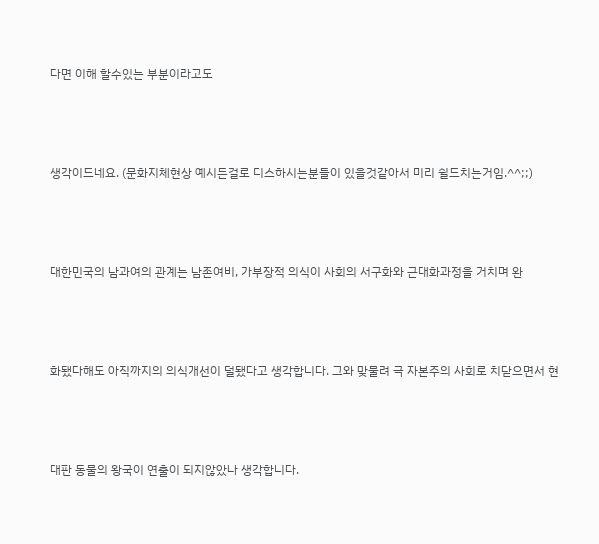다면 이해 할수있는 부분이라고도



생각이드네요. (문화지체현상 예시든걸로 디스하시는분들이 있을것같아서 미리 쉴드치는거임.^^;;)



대한민국의 남과여의 관계는 남존여비, 가부장적 의식이 사회의 서구화와 근대화과정을 거치며 완



화됐다해도 아직까지의 의식개선이 덜됐다고 생각합니다. 그와 맞물려 극 자본주의 사회로 치닫으면서 현



대판 동물의 왕국이 연출이 되지않았나 생각합니다.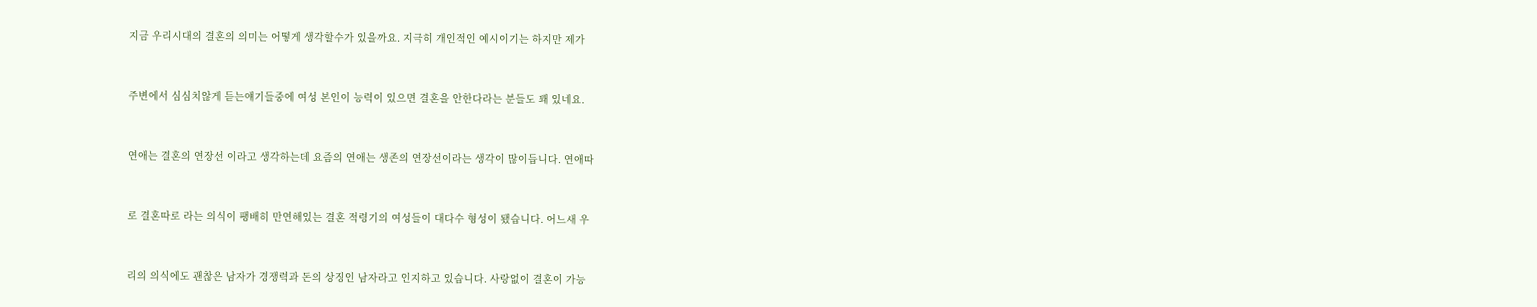지금 우리시대의 결혼의 의미는 어떻게 생각할수가 있을까요. 지극히 개인적인 예시이기는 하지만 제가



주변에서 심심치않게 듣는얘기들중에 여성 본인이 능력이 있으면 결혼을 안한다라는 분들도 꽤 있네요.



연애는 결혼의 연장선 이라고 생각하는데 요즘의 연애는 생존의 연장선이라는 생각이 많이듭니다. 연애따



로 결혼따로 라는 의식이 팽배히 만연해있는 결혼 적령기의 여성들이 대다수 형성이 됐습니다. 어느새 우



리의 의식에도 괜찮은 남자가 경쟁력과 돈의 상징인 남자라고 인지하고 있습니다. 사랑없이 결혼이 가능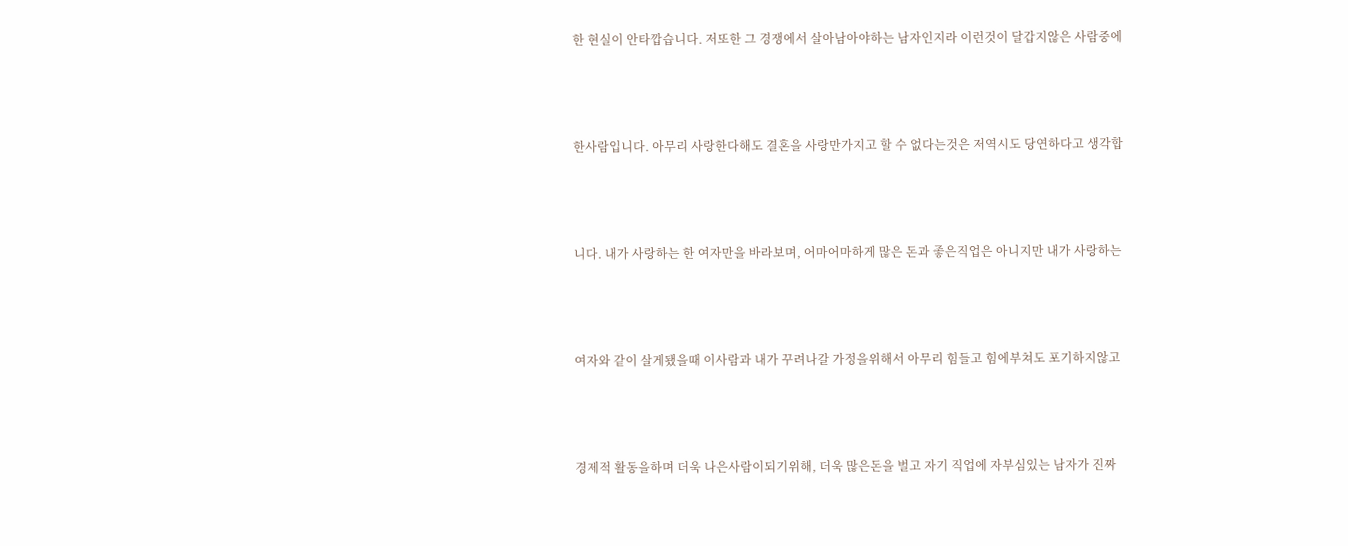한 현실이 안타깝습니다. 저또한 그 경쟁에서 살아남아야하는 남자인지라 이런것이 달갑지않은 사람중에



한사람입니다. 아무리 사랑한다해도 결혼을 사랑만가지고 할 수 없다는것은 저역시도 당연하다고 생각합



니다. 내가 사랑하는 한 여자만을 바라보며, 어마어마하게 많은 돈과 좋은직업은 아니지만 내가 사랑하는



여자와 같이 살게됐을때 이사람과 내가 꾸려나갈 가정을위해서 아무리 힘들고 힘에부쳐도 포기하지않고



경제적 활동을하며 더욱 나은사람이되기위해, 더욱 많은돈을 벌고 자기 직업에 자부심있는 남자가 진짜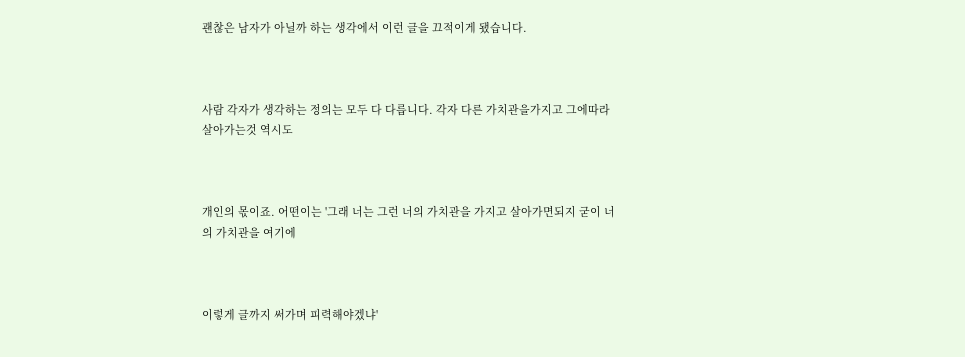괜찮은 남자가 아닐까 하는 생각에서 이런 글을 끄적이게 됐습니다.



사람 각자가 생각하는 정의는 모두 다 다릅니다. 각자 다른 가치관을가지고 그에따라 살아가는것 역시도



개인의 몫이죠. 어떤이는 '그래 너는 그런 너의 가치관을 가지고 살아가면되지 굳이 너의 가치관을 여기에



이렇게 글까지 써가며 피력해야겠냐'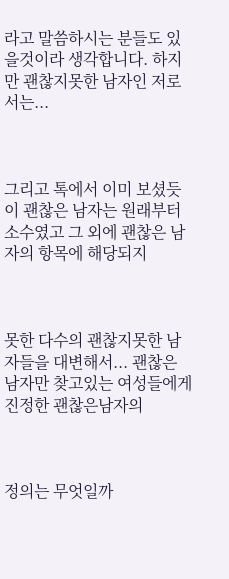라고 말씀하시는 분들도 있을것이라 생각합니다. 하지만 괜찮지못한 남자인 저로서는...



그리고 톡에서 이미 보셨듯이 괜찮은 남자는 원래부터 소수였고 그 외에 괜찮은 남자의 항목에 해당되지



못한 다수의 괜찮지못한 남자들을 대변해서... 괜찮은 남자만 찾고있는 여성들에게 진정한 괜찮은남자의



정의는 무엇일까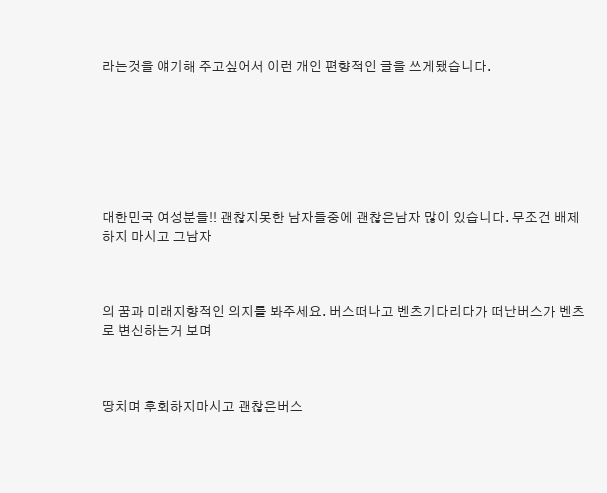라는것을 얘기해 주고싶어서 이런 개인 편향적인 글을 쓰게됐습니다.







대한민국 여성분들!! 괜찮지못한 남자들중에 괜찮은남자 많이 있습니다. 무조건 배제하지 마시고 그남자



의 꿈과 미래지향적인 의지를 봐주세요. 버스떠나고 벤츠기다리다가 떠난버스가 벤츠로 변신하는거 보며



땅치며 후회하지마시고 괜찮은버스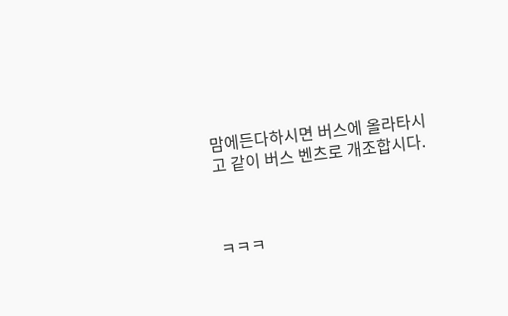맘에든다하시면 버스에 올라타시고 같이 버스 벤츠로 개조합시다.



ㅋㅋㅋ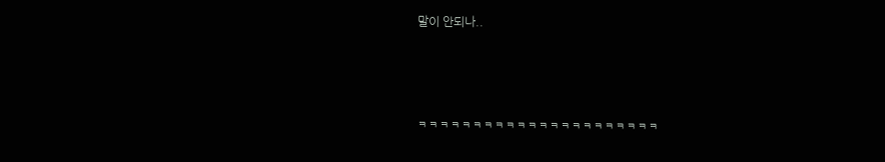말이 안되나..



ㅋㅋㅋㅋㅋㅋㅋㅋㅋㅋㅋㅋㅋㅋㅋㅋㅋㅋㅋㅋㅋㅋ